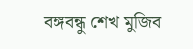বঙ্গবন্ধু শেখ মুজিব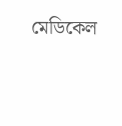মেডিকেল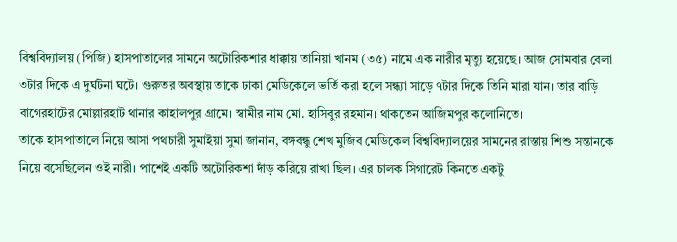বিশ্ববিদ্যালয় (পিজি) হাসপাতালের সামনে অটোরিকশার ধাক্কায় তানিয়া খানম (৩৫) নামে এক নারীর মৃত্যু হয়েছে। আজ সোমবার বেলা ৩টার দিকে এ দুর্ঘটনা ঘটে। গুরুতর অবস্থায় তাকে ঢাকা মেডিকেলে ভর্তি করা হলে সন্ধ্যা সাড়ে ৭টার দিকে তিনি মারা যান। তার বাড়ি বাগেরহাটের মোল্লারহাট থানার কাহালপুর গ্রামে। স্বামীর নাম মো. হাসিবুর রহমান। থাকতেন আজিমপুর কলোনিতে।
তাকে হাসপাতালে নিয়ে আসা পথচারী সুমাইয়া সুমা জানান, বঙ্গবন্ধু শেখ মুজিব মেডিকেল বিশ্ববিদ্যালয়ের সামনের রাস্তায় শিশু সন্তানকে নিয়ে বসেছিলেন ওই নারী। পাশেই একটি অটোরিকশা দাঁড় করিয়ে রাখা ছিল। এর চালক সিগারেট কিনতে একটু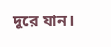দূরে যান।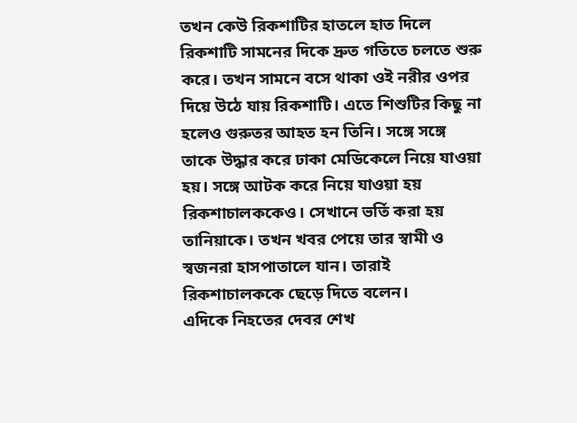তখন কেউ রিকশাটির হাতলে হাত দিলে রিকশাটি সামনের দিকে দ্রুত গতিতে চলতে শুরু করে। তখন সামনে বসে থাকা ওই নরীর ওপর দিয়ে উঠে যায় রিকশাটি। এতে শিশুটির কিছু না হলেও গুরুতর আহত হন তিনি। সঙ্গে সঙ্গে তাকে উদ্ধার করে ঢাকা মেডিকেলে নিয়ে যাওয়া হয়। সঙ্গে আটক করে নিয়ে যাওয়া হয় রিকশাচালককেও। সেখানে ভর্তি করা হয় তানিয়াকে। তখন খবর পেয়ে তার স্বামী ও স্বজনরা হাসপাতালে যান। তারাই রিকশাচালককে ছেড়ে দিতে বলেন।
এদিকে নিহতের দেবর শেখ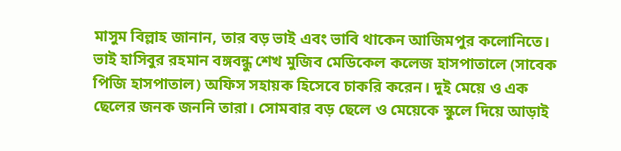মাসুম বিল্লাহ জানান, তার বড় ভাই এবং ভাবি থাকেন আজিমপুর কলোনিতে। ভাই হাসিবুর রহমান বঙ্গবন্ধু শেখ মুজিব মেডিকেল কলেজ হাসপাতালে (সাবেক পিজি হাসপাতাল) অফিস সহায়ক হিসেবে চাকরি করেন। দুই মেয়ে ও এক ছেলের জনক জননি তারা। সোমবার বড় ছেলে ও মেয়েকে স্কুলে দিয়ে আড়াই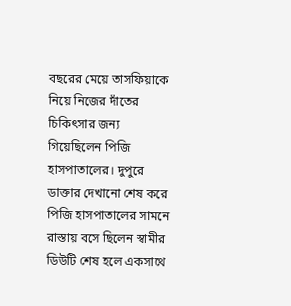বছরের মেয়ে তাসফিয়াকে নিয়ে নিজের দাঁতের চিকিৎসার জন্য গিয়েছিলেন পিজি হাসপাতালের। দুপুরে ডাক্তার দেখানো শেষ করে পিজি হাসপাতালের সামনে রাস্তায় বসে ছিলেন স্বামীর ডিউটি শেষ হলে একসাথে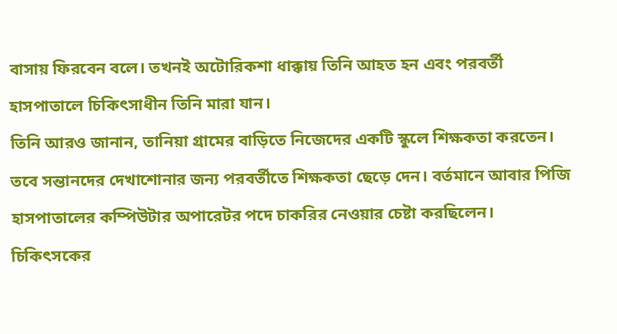বাসায় ফিরবেন বলে। তখনই অটোরিকশা ধাক্কায় তিনি আহত হন এবং পরবর্তী হাসপাতালে চিকিৎসাধীন তিনি মারা যান।
তিনি আরও জানান, তানিয়া গ্রামের বাড়িতে নিজেদের একটি স্কুলে শিক্ষকতা করতেন। তবে সন্তানদের দেখাশোনার জন্য পরবর্তীতে শিক্ষকতা ছেড়ে দেন। বর্তমানে আবার পিজি হাসপাতালের কম্পিউটার অপারেটর পদে চাকরির নেওয়ার চেষ্টা করছিলেন।
চিকিৎসকের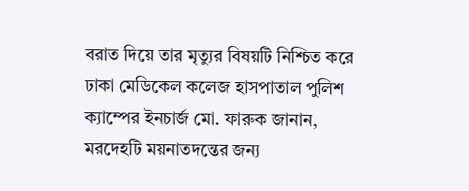বরাত দিয়ে তার মৃত্যুর বিষয়টি নিশ্চিত করে ঢাকা মেডিকেল কলেজ হাসপাতাল পুলিশ ক্যাম্পের ইনচার্জ মো. ফারুক জানান, মরদেহটি ময়নাতদন্তের জন্য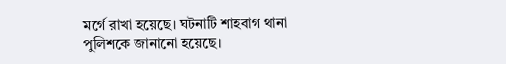মর্গে রাখা হয়েছে। ঘটনাটি শাহবাগ থানা পুলিশকে জানানো হয়েছে।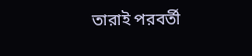তারাই পরবর্তী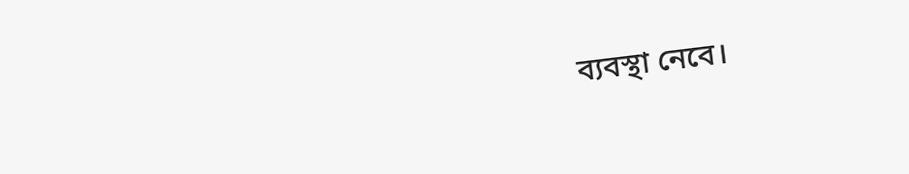ব্যবস্থা নেবে।